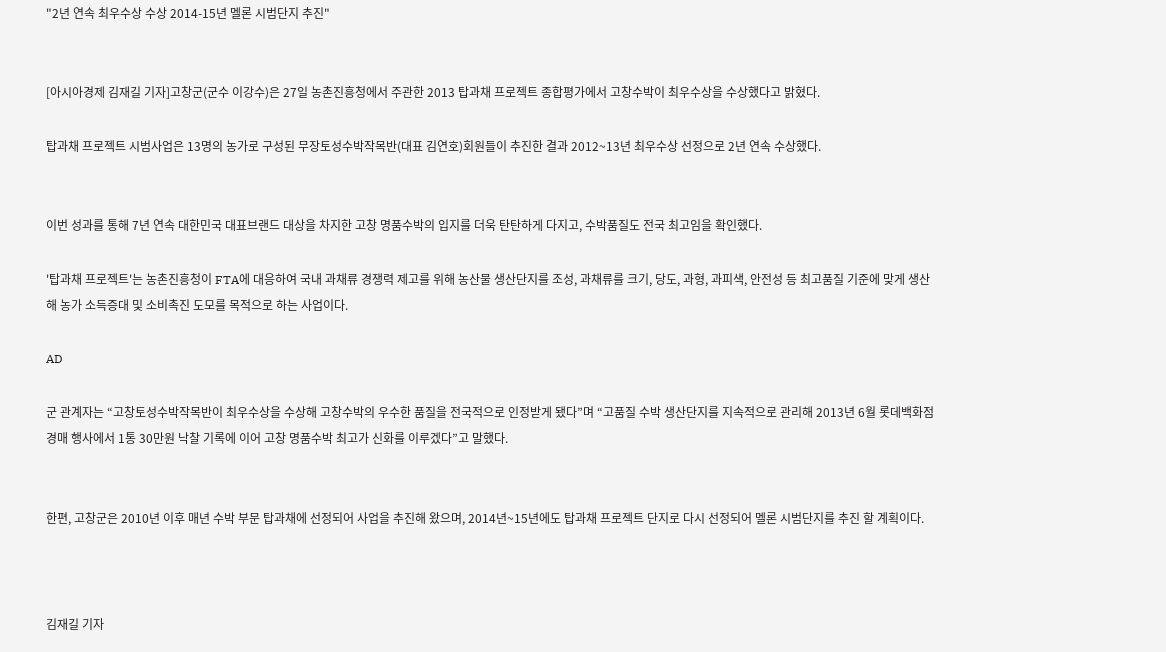"2년 연속 최우수상 수상 2014-15년 멜론 시범단지 추진"


[아시아경제 김재길 기자]고창군(군수 이강수)은 27일 농촌진흥청에서 주관한 2013 탑과채 프로젝트 종합평가에서 고창수박이 최우수상을 수상했다고 밝혔다.

탑과채 프로젝트 시범사업은 13명의 농가로 구성된 무장토성수박작목반(대표 김연호)회원들이 추진한 결과 2012~13년 최우수상 선정으로 2년 연속 수상했다.


이번 성과를 통해 7년 연속 대한민국 대표브랜드 대상을 차지한 고창 명품수박의 입지를 더욱 탄탄하게 다지고, 수박품질도 전국 최고임을 확인했다.

'탑과채 프로젝트'는 농촌진흥청이 FTA에 대응하여 국내 과채류 경쟁력 제고를 위해 농산물 생산단지를 조성, 과채류를 크기, 당도, 과형, 과피색, 안전성 등 최고품질 기준에 맞게 생산해 농가 소득증대 및 소비촉진 도모를 목적으로 하는 사업이다.

AD

군 관계자는 “고창토성수박작목반이 최우수상을 수상해 고창수박의 우수한 품질을 전국적으로 인정받게 됐다”며 “고품질 수박 생산단지를 지속적으로 관리해 2013년 6월 롯데백화점 경매 행사에서 1통 30만원 낙찰 기록에 이어 고창 명품수박 최고가 신화를 이루겠다”고 말했다.


한편, 고창군은 2010년 이후 매년 수박 부문 탑과채에 선정되어 사업을 추진해 왔으며, 2014년~15년에도 탑과채 프로젝트 단지로 다시 선정되어 멜론 시범단지를 추진 할 계획이다.



김재길 기자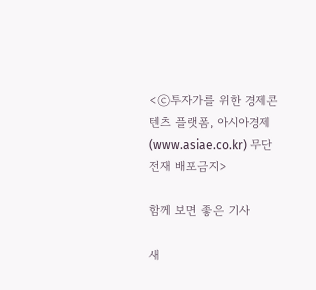<ⓒ투자가를 위한 경제콘텐츠 플랫폼, 아시아경제(www.asiae.co.kr) 무단전재 배포금지>

함께 보면 좋은 기사

새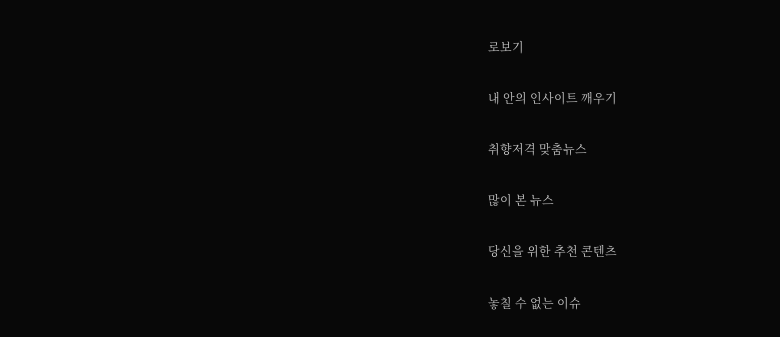로보기

내 안의 인사이트 깨우기

취향저격 맞춤뉴스

많이 본 뉴스

당신을 위한 추천 콘텐츠

놓칠 수 없는 이슈